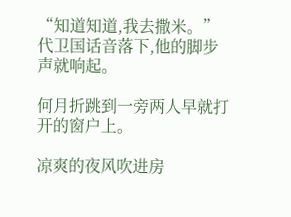“知道知道,我去撒米。”代卫国话音落下,他的脚步声就响起。

何月折跳到一旁两人早就打开的窗户上。

凉爽的夜风吹进房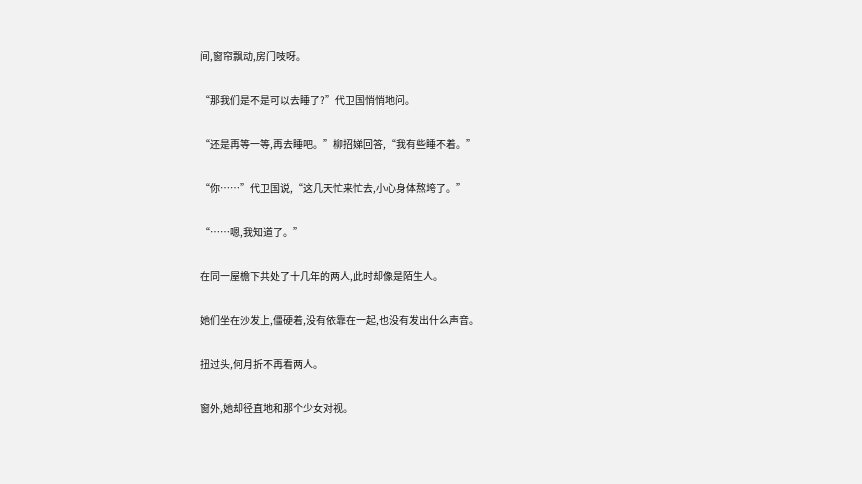间,窗帘飘动,房门吱呀。

“那我们是不是可以去睡了?”代卫国悄悄地问。

“还是再等一等,再去睡吧。”柳招娣回答,“我有些睡不着。”

“你……”代卫国说,“这几天忙来忙去,小心身体熬垮了。”

“……嗯,我知道了。”

在同一屋檐下共处了十几年的两人,此时却像是陌生人。

她们坐在沙发上,僵硬着,没有依靠在一起,也没有发出什么声音。

扭过头,何月折不再看两人。

窗外,她却径直地和那个少女对视。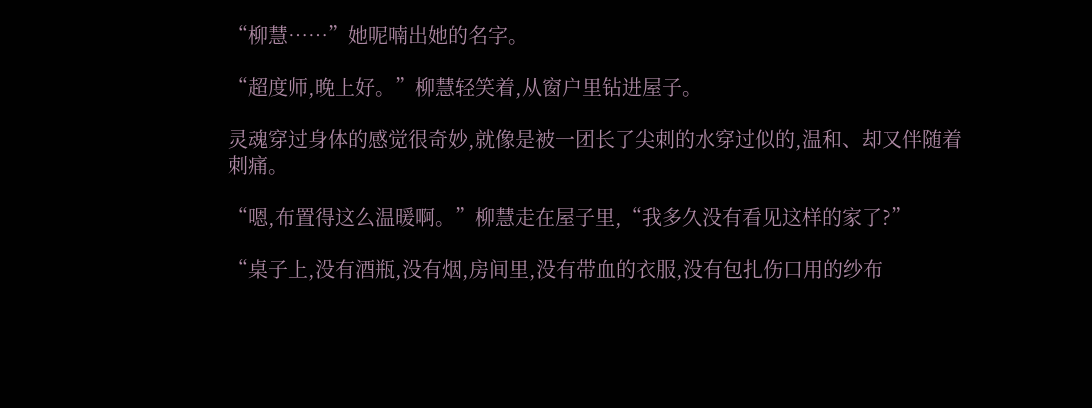“柳慧……”她呢喃出她的名字。

“超度师,晚上好。”柳慧轻笑着,从窗户里钻进屋子。

灵魂穿过身体的感觉很奇妙,就像是被一团长了尖刺的水穿过似的,温和、却又伴随着刺痛。

“嗯,布置得这么温暖啊。”柳慧走在屋子里,“我多久没有看见这样的家了?”

“桌子上,没有酒瓶,没有烟,房间里,没有带血的衣服,没有包扎伤口用的纱布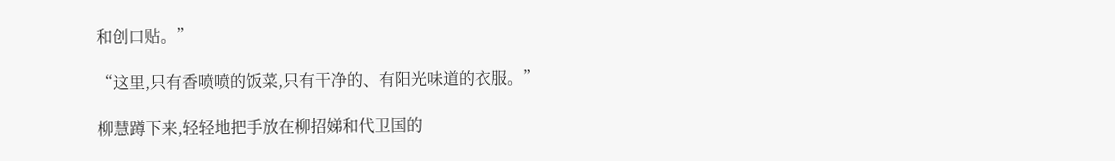和创口贴。”

“这里,只有香喷喷的饭菜,只有干净的、有阳光味道的衣服。”

柳慧蹲下来,轻轻地把手放在柳招娣和代卫国的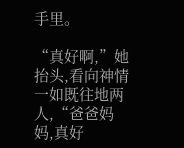手里。

“真好啊,”她抬头,看向神情一如既往地两人,“爸爸妈妈,真好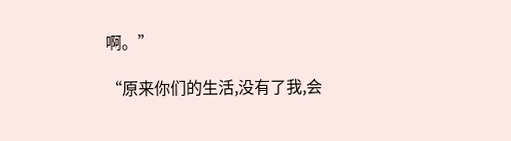啊。”

“原来你们的生活,没有了我,会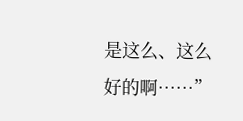是这么、这么好的啊……”